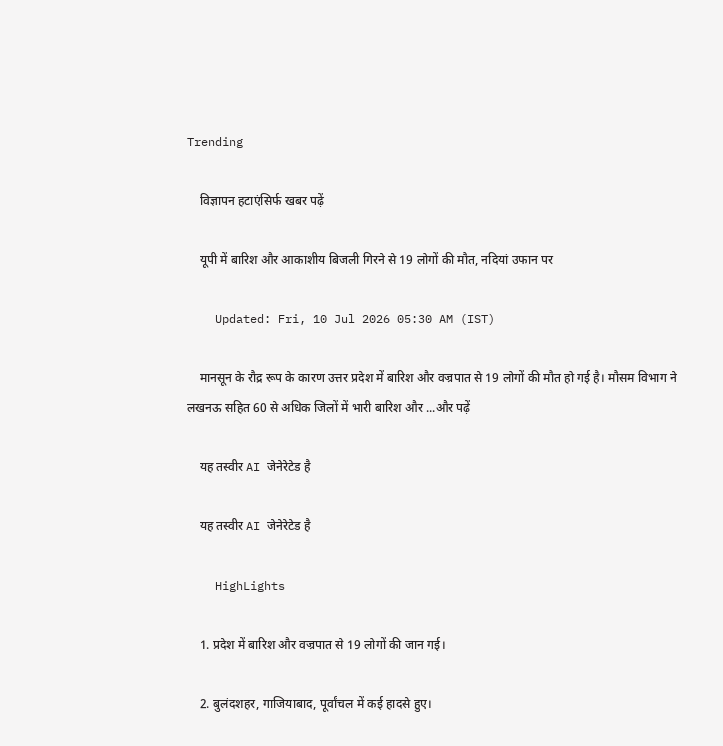Trending

    विज्ञापन हटाएंसिर्फ खबर पढ़ें

    यूपी में बारिश और आकाशीय बिजली गिरने से 19 लोगों की मौत, नदियां उफान पर

    Updated: Fri, 10 Jul 2026 05:30 AM (IST)

    मानसून के रौद्र रूप के कारण उत्तर प्रदेश में बारिश और वज्रपात से 19 लोगों की मौत हो गई है। मौसम विभाग ने लखनऊ सहित 60 से अधिक जिलों में भारी बारिश और ...और पढ़ें

    यह तस्वीर AI जेनेरेटेड है

    यह तस्वीर AI जेनेरेटेड है

    HighLights

    1. प्रदेश में बारिश और वज्रपात से 19 लोगों की जान गई।

    2. बुलंदशहर, गाजियाबाद, पूर्वांचल में कई हादसे हुए।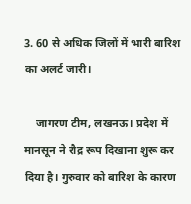3. 60 से अधिक जिलों में भारी बारिश का अलर्ट जारी।

    जागरण टीम, लखनऊ। प्रदेश में मानसून ने रौद्र रूप दिखाना शुरू कर दिया है। गुरुवार को बारिश के कारण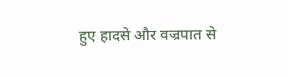हुए हादसे और वज्रपात से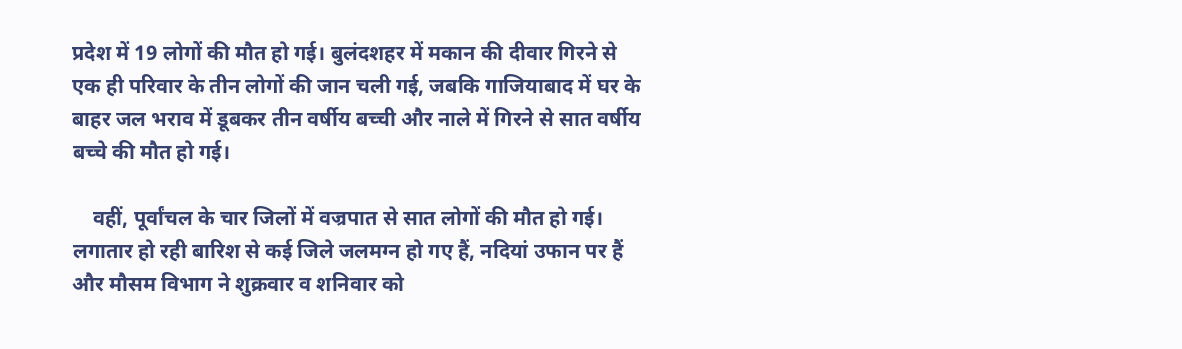प्रदेश में 19 लोगों की मौत हो गई। बुलंदशहर में मकान की दीवार गिरने से एक ही परिवार के तीन लोगों की जान चली गई, जबकि गाजियाबाद में घर के बाहर जल भराव में डूबकर तीन वर्षीय बच्ची और नाले में गिरने से सात वर्षीय बच्चे की मौत हो गई।

    वहीं, पूर्वांचल के चार जिलों में वज्रपात से सात लोगों की मौत हो गई। लगातार हो रही बारिश से कई जिले जलमग्न हो गए हैं, नदियां उफान पर हैं और मौसम विभाग ने शुक्रवार व शनिवार को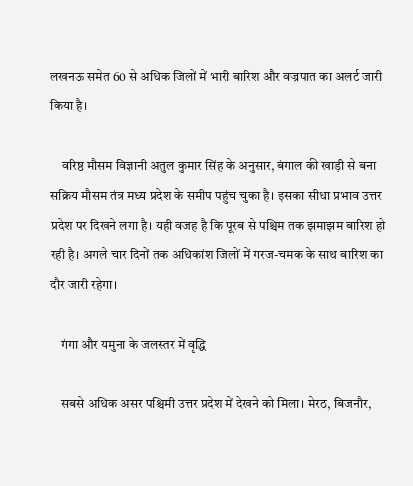लखनऊ समेत 60 से अधिक जिलों में भारी बारिश और वज्रपात का अलर्ट जारी किया है।

    वरिष्ठ मौसम विज्ञानी अतुल कुमार सिंह के अनुसार, बंगाल की खाड़ी से बना सक्रिय मौसम तंत्र मध्य प्रदेश के समीप पहुंच चुका है। इसका सीधा प्रभाव उत्तर प्रदेश पर दिखने लगा है। यही वजह है कि पूरब से पश्चिम तक झमाझम बारिश हो रही है। अगले चार दिनों तक अधिकांश जिलों में गरज-चमक के साथ बारिश का दौर जारी रहेगा।

    गंगा और यमुना के जलस्तर में वृद्धि

    सबसे अधिक असर पश्चिमी उत्तर प्रदेश में देखने को मिला। मेरठ, बिजनौर,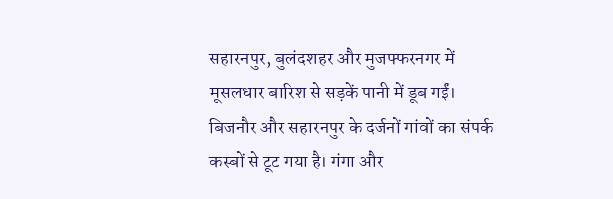सहारनपुर, बुलंदशहर और मुजफ्फरनगर में मूसलधार बारिश से सड़कें पानी में डूब गईं। बिजनौर और सहारनपुर के दर्जनों गांवों का संपर्क कस्बों से टूट गया है। गंगा और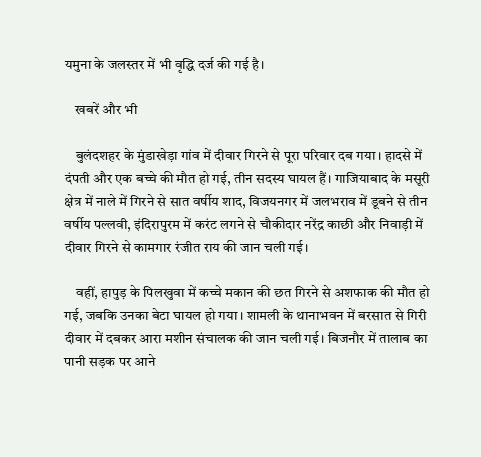यमुना के जलस्तर में भी वृद्धि दर्ज की गई है।

    खबरें और भी

    बुलंदशहर के मुंडाखेड़ा गांव में दीवार गिरने से पूरा परिवार दब गया। हादसे में दंपती और एक बच्चे की मौत हो गई, तीन सदस्य घायल हैं। गाजियाबाद के मसूरी क्षेत्र में नाले में गिरने से सात वर्षीय शाद, विजयनगर में जलभराव में डूबने से तीन वर्षीय पल्लवी, इंदिरापुरम में करंट लगने से चौकीदार नरेंद्र काछी और निवाड़ी में दीवार गिरने से कामगार रंजीत राय की जान चली गई।

    वहीं, हापुड़ के पिलखुवा में कच्चे मकान की छत गिरने से अशफाक की मौत हो गई, जबकि उनका बेटा घायल हो गया। शामली के थानाभवन में बरसात से गिरी दीवार में दबकर आरा मशीन संचालक की जान चली गई। बिजनौर में तालाब का पानी सड़क पर आने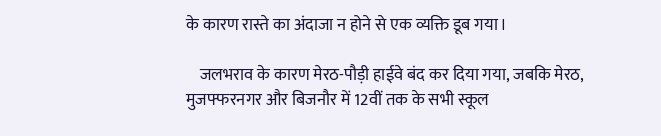के कारण रास्ते का अंदाजा न होने से एक व्यक्ति डूब गया।

    जलभराव के कारण मेरठ-पौड़ी हाईवे बंद कर दिया गया, जबकि मेरठ, मुजफ्फरनगर और बिजनौर में 12वीं तक के सभी स्कूल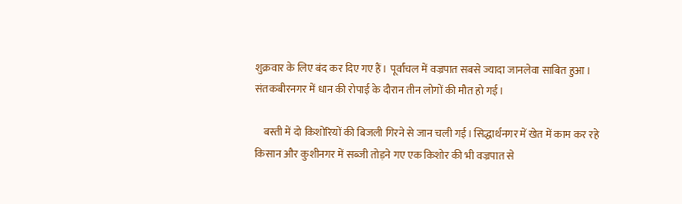शुक्रवार के लिए बंद कर दिए गए हैं। पूर्वांचल में वज्रपात सबसे ज्यादा जानलेवा साबित हुआ। संतकबीरनगर में धान की रोपाई के दौरान तीन लोगों की मौत हो गई।

    बस्ती में दो किशोरियों की बिजली गिरने से जान चली गई। सिद्धार्थनगर में खेत में काम कर रहे किसान और कुशीनगर में सब्जी तोड़ने गए एक किशोर की भी वज्रपात से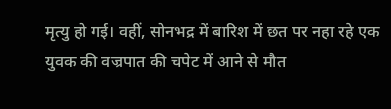मृत्यु हो गई। वहीं, सोनभद्र में बारिश में छत पर नहा रहे एक युवक की वज्रपात की चपेट में आने से मौत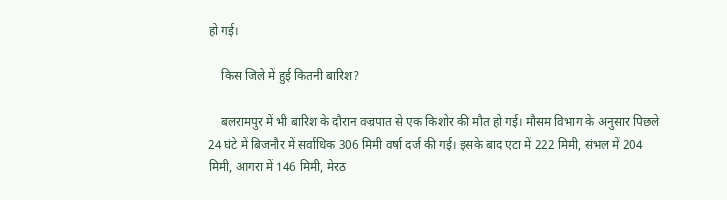हो गई।

    किस जिले में हुई कितनी बारिश?

    बलरामपुर में भी बारिश के दौरान वज्रपात से एक किशोर की मौत हो गई। मौसम विभाग के अनुसार पिछले 24 घंटे में बिजनौर में सर्वाधिक 306 मिमी वर्षा दर्ज की गई। इसके बाद एटा में 222 मिमी, संभल में 204 मिमी, आगरा में 146 मिमी, मेरठ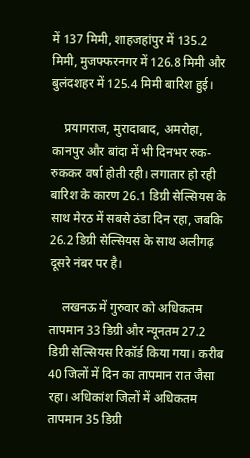में 137 मिमी, शाहजहांपुर में 135.2 मिमी, मुजफ्फरनगर में 126.8 मिमी और बुलंदशहर में 125.4 मिमी बारिश हुई।

    प्रयागराज, मुरादाबाद, अमरोहा, कानपुर और बांदा में भी दिनभर रुक-रुककर वर्षा होती रही। लगातार हो रही बारिश के कारण 26.1 डिग्री सेल्सियस के साथ मेरठ में सबसे ठंडा दिन रहा, जबकि 26.2 डिग्री सेल्सियस के साथ अलीगढ़ दूसरे नंबर पर है।

    लखनऊ में गुरुवार को अधिकतम तापमान 33 डिग्री और न्यूनतम 27.2 डिग्री सेल्सियस रिकॉर्ड किया गया। करीब 40 जिलों में दिन का तापमान रात जैसा रहा। अधिकांश जिलों में अधिकतम तापमान 35 डिग्री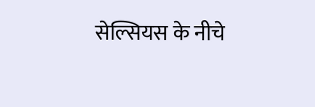सेल्सियस के नीचे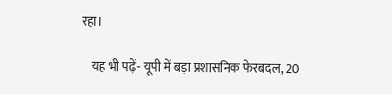रहा।

    यह भी पढ़ें- यूपी में बड़ा प्रशासनिक फेरबदल, 20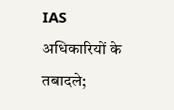IAS अधिकारियों के तबादले;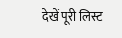देखें पूरी लिस्ट